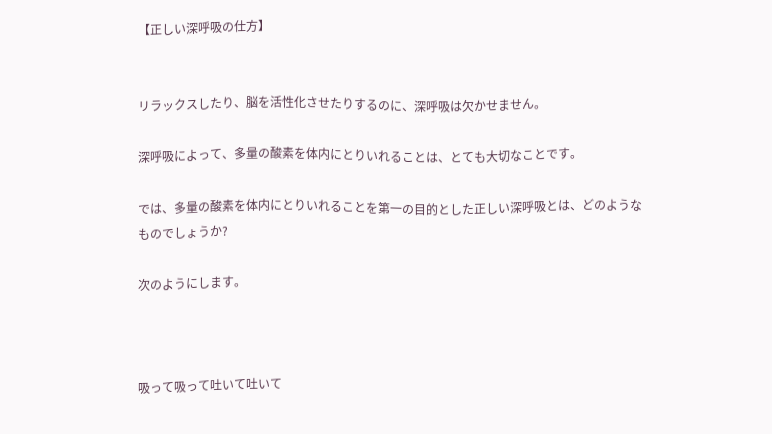【正しい深呼吸の仕方】


リラックスしたり、脳を活性化させたりするのに、深呼吸は欠かせません。

深呼吸によって、多量の酸素を体内にとりいれることは、とても大切なことです。

では、多量の酸素を体内にとりいれることを第一の目的とした正しい深呼吸とは、どのようなものでしょうか?

次のようにします。



吸って吸って吐いて吐いて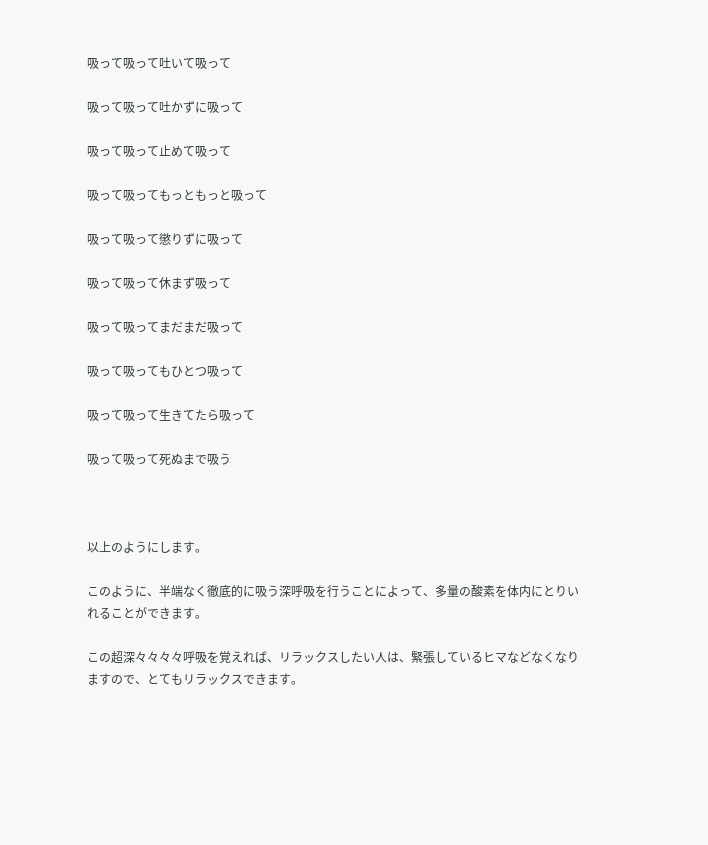吸って吸って吐いて吸って

吸って吸って吐かずに吸って

吸って吸って止めて吸って

吸って吸ってもっともっと吸って

吸って吸って懲りずに吸って

吸って吸って休まず吸って

吸って吸ってまだまだ吸って

吸って吸ってもひとつ吸って

吸って吸って生きてたら吸って

吸って吸って死ぬまで吸う



以上のようにします。

このように、半端なく徹底的に吸う深呼吸を行うことによって、多量の酸素を体内にとりいれることができます。

この超深々々々々呼吸を覚えれば、リラックスしたい人は、緊張しているヒマなどなくなりますので、とてもリラックスできます。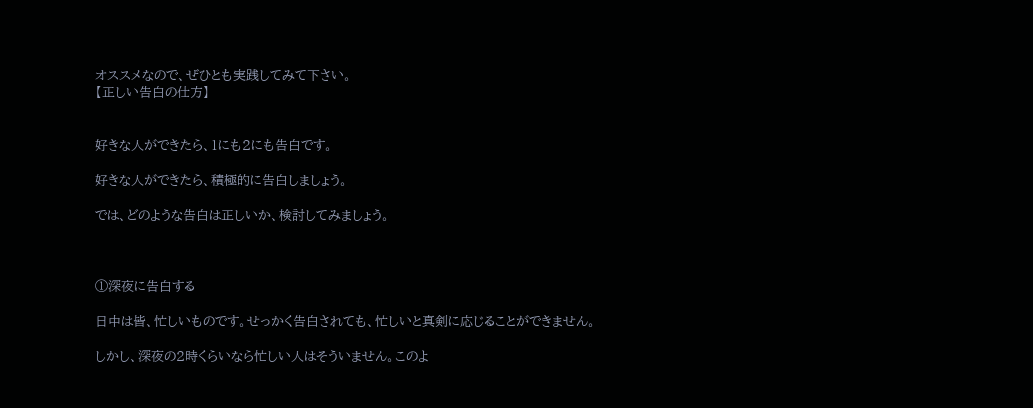オススメなので、ぜひとも実践してみて下さい。
【正しい告白の仕方】


好きな人ができたら、1にも2にも告白です。

好きな人ができたら、積極的に告白しましょう。

では、どのような告白は正しいか、検討してみましょう。



①深夜に告白する

日中は皆、忙しいものです。せっかく告白されても、忙しいと真剣に応じることができません。

しかし、深夜の2時くらいなら忙しい人はそういません。このよ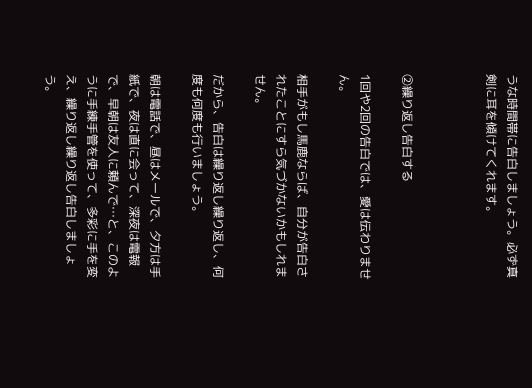うな時間帯に告白しましょう。必ず真剣に耳を傾けてくれます。



②繰り返し告白する

1回や2回の告白では、愛は伝わりません。

相手がもし馬鹿ならば、自分が告白されたことにすら気づかないかもしれません。

だから、告白は繰り返し繰り返し、何度も何度も行いましょう。

朝は電話で、昼はメールで、夕方は手紙で、夜は直に会って、深夜は電報で、早朝は友人に頼んで…と、このように手練手管を使って、多彩に手を変え、繰り返し繰り返し告白しましょう。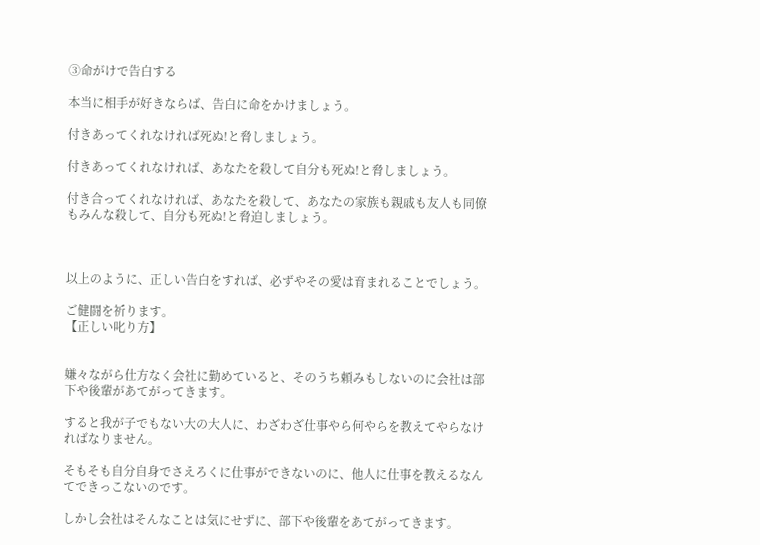③命がけで告白する

本当に相手が好きならば、告白に命をかけましょう。

付きあってくれなければ死ぬ!と脅しましょう。

付きあってくれなければ、あなたを殺して自分も死ぬ!と脅しましょう。

付き合ってくれなければ、あなたを殺して、あなたの家族も親戚も友人も同僚もみんな殺して、自分も死ぬ!と脅迫しましょう。



以上のように、正しい告白をすれば、必ずやその愛は育まれることでしょう。

ご健闘を祈ります。
【正しい叱り方】


嫌々ながら仕方なく会社に勤めていると、そのうち頼みもしないのに会社は部下や後輩があてがってきます。

すると我が子でもない大の大人に、わざわざ仕事やら何やらを教えてやらなければなりません。

そもそも自分自身でさえろくに仕事ができないのに、他人に仕事を教えるなんてできっこないのです。

しかし会社はそんなことは気にせずに、部下や後輩をあてがってきます。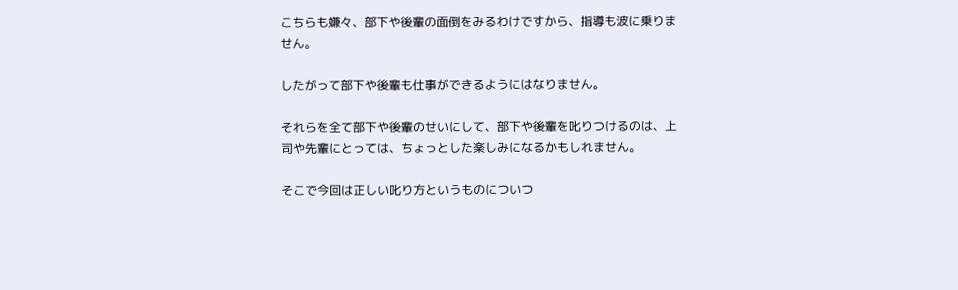こちらも嫌々、部下や後輩の面倒をみるわけですから、指導も波に乗りません。

したがって部下や後輩も仕事ができるようにはなりません。

それらを全て部下や後輩のせいにして、部下や後輩を叱りつけるのは、上司や先輩にとっては、ちょっとした楽しみになるかもしれません。

そこで今回は正しい叱り方というものについつ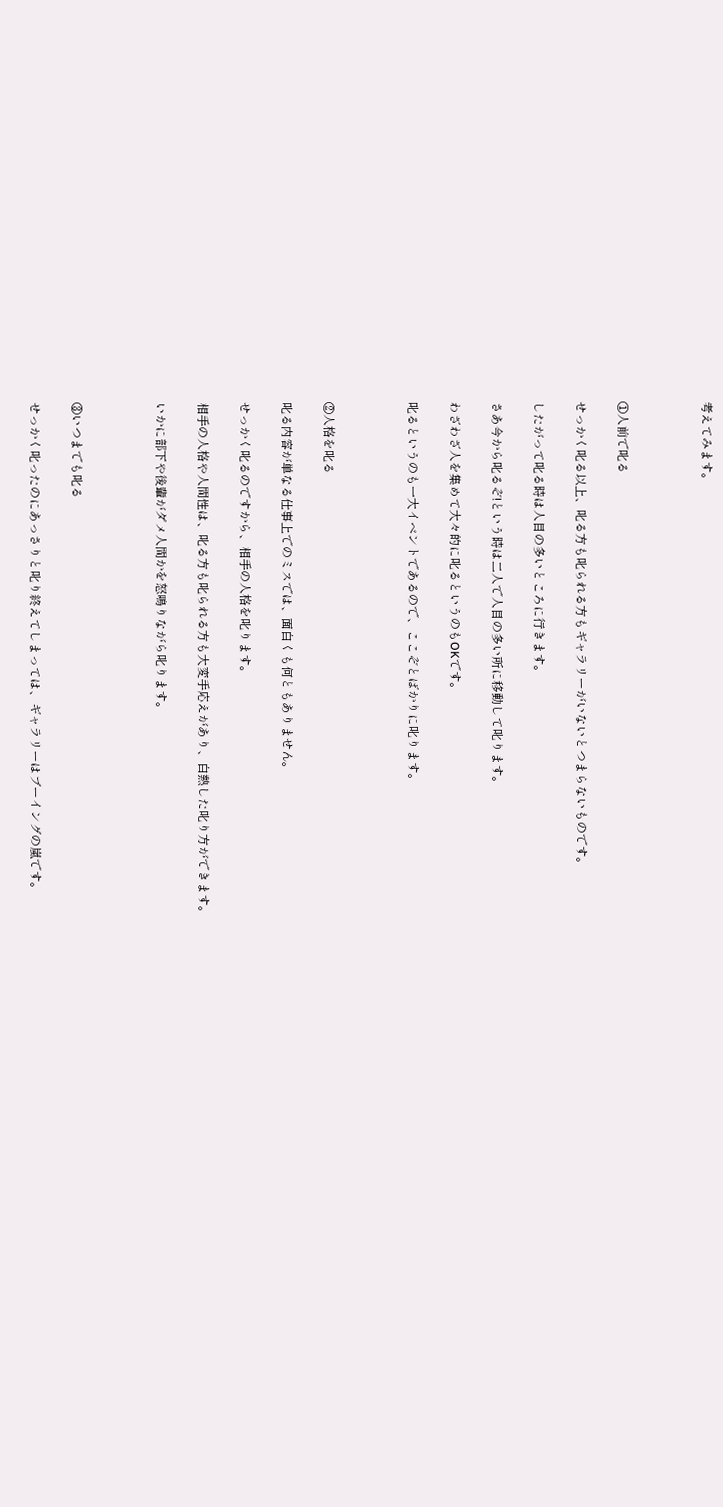考えてみます。



①人前で叱る

せっかく叱る以上、叱る方も叱られる方もギャラリーがいないとつまらないものです。

したがって叱る時は人目の多いところに行きます。

さあ今から叱るぞ!という時は二人で人目の多い所に移動して叱ります。

わざわざ人を集めて大々的に叱るというのもOKです。

叱るというのも一大イベントであるので、ここぞとばかりに叱ります。



②人格を叱る

叱る内容が単なる仕事上でのミスでは、面白くも何ともありません。

せっかく叱るのですから、相手の人格を叱ります。

相手の人格や人間性は、叱る方も叱られる方も大変手応えがあり、白熱した叱り方ができます。

いかに部下や後輩がダメ人間かを怒鳴りながら叱ります。



③いつまでも叱る

せっかく叱ったのにあっさりと叱り終えてしまっては、ギャラリーはブーイングの嵐です。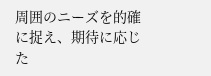周囲のニーズを的確に捉え、期待に応じた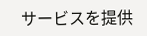サービスを提供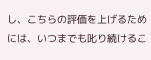し、こちらの評価を上げるためには、いつまでも叱り続けるこ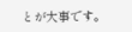とが大事です。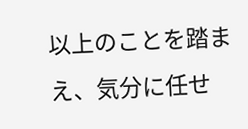以上のことを踏まえ、気分に任せ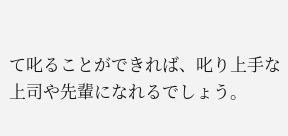て叱ることができれば、叱り上手な上司や先輩になれるでしょう。